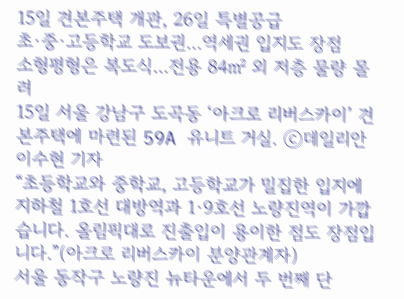15일 견본주택 개관, 26일 특별공급
초·중·고등학교 도보권…역세권 입지도 장점
소형평형은 복도식…전용 84㎡ 외 저층 물량 몰려
15일 서울 강남구 도곡동 ‘아크로 리버스카이’ 견본주택에 마련된 59A 유니트 거실. ⓒ데일리안 이수현 기자
“초등학교와 중학교, 고등학교가 밀집한 입지에 지하철 1호선 대방역과 1·9호선 노량진역이 가깝습니다. 올림픽대로 진출입이 용이한 점도 장점입니다.”(아크로 리버스카이 분양관계자)
서울 동작구 노량진 뉴타운에서 두 번째 단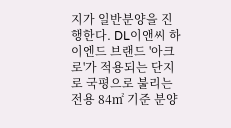지가 일반분양을 진행한다. DL이앤씨 하이엔드 브랜드 '아크로'가 적용되는 단지로 국평으로 불리는 전용 84㎡ 기준 분양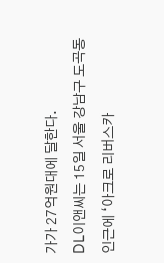가가 27억원대에 달한다.
DL이앤씨는 15일 서울 강남구 도곡동 인근에 ‘아크로 리버스카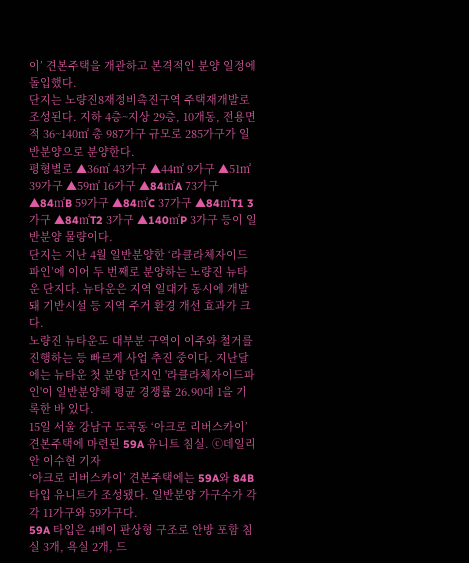이’ 견본주택을 개관하고 본격적인 분양 일정에 돌입했다.
단지는 노량진8재정비촉진구역 주택재개발로 조성된다. 지하 4층~지상 29층, 10개동, 전용면적 36~140㎡ 총 987가구 규모로 285가구가 일반분양으로 분양한다.
평형별로 ▲36㎡ 43가구 ▲44㎡ 9가구 ▲51㎡ 39가구 ▲59㎡ 16가구 ▲84㎡A 73가구 ▲84㎡B 59가구 ▲84㎡C 37가구 ▲84㎡T1 3가구 ▲84㎡T2 3가구 ▲140㎡P 3가구 등이 일반분양 물량이다.
단지는 지난 4월 일반분양한 ‘라클라체자이드파인’에 이어 두 번째로 분양하는 노량진 뉴타운 단지다. 뉴타운은 지역 일대가 동시에 개발돼 기반시설 등 지역 주거 환경 개선 효과가 크다.
노량진 뉴타운도 대부분 구역이 이주와 철거를 진행하는 등 빠르게 사업 추진 중이다. 지난달에는 뉴타운 첫 분양 단지인 '라클라체자이드파인'이 일반분양해 평균 경쟁률 26.90대 1을 기록한 바 있다.
15일 서울 강남구 도곡동 ‘아크로 리버스카이’ 견본주택에 마련된 59A 유니트 침실. ⓒ데일리안 이수현 기자
‘아크로 리버스카이’ 견본주택에는 59A와 84B타입 유니트가 조성됐다. 일반분양 가구수가 각각 11가구와 59가구다.
59A 타입은 4베이 판상형 구조로 안방 포함 침실 3개, 욕실 2개, 드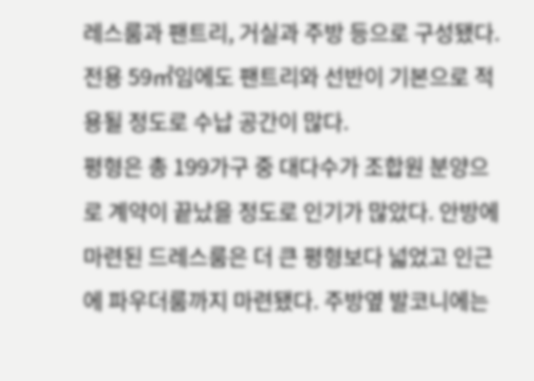레스룸과 팬트리, 거실과 주방 등으로 구성됐다. 전용 59㎡임에도 팬트리와 선반이 기본으로 적용될 정도로 수납 공간이 많다.
평형은 총 199가구 중 대다수가 조합원 분양으로 계약이 끝났을 정도로 인기가 많았다. 안방에 마련된 드레스룸은 더 큰 평형보다 넓었고 인근에 파우더룸까지 마련됐다. 주방옆 발코니에는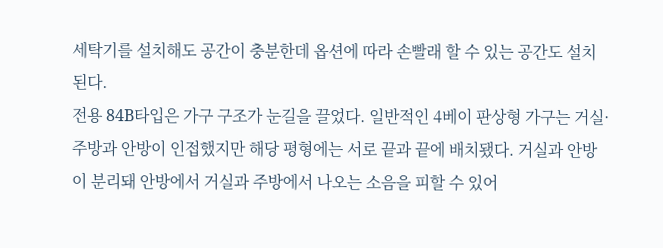세탁기를 설치해도 공간이 충분한데 옵션에 따라 손빨래 할 수 있는 공간도 설치된다.
전용 84B타입은 가구 구조가 눈길을 끌었다. 일반적인 4베이 판상형 가구는 거실·주방과 안방이 인접했지만 해당 평형에는 서로 끝과 끝에 배치됐다. 거실과 안방이 분리돼 안방에서 거실과 주방에서 나오는 소음을 피할 수 있어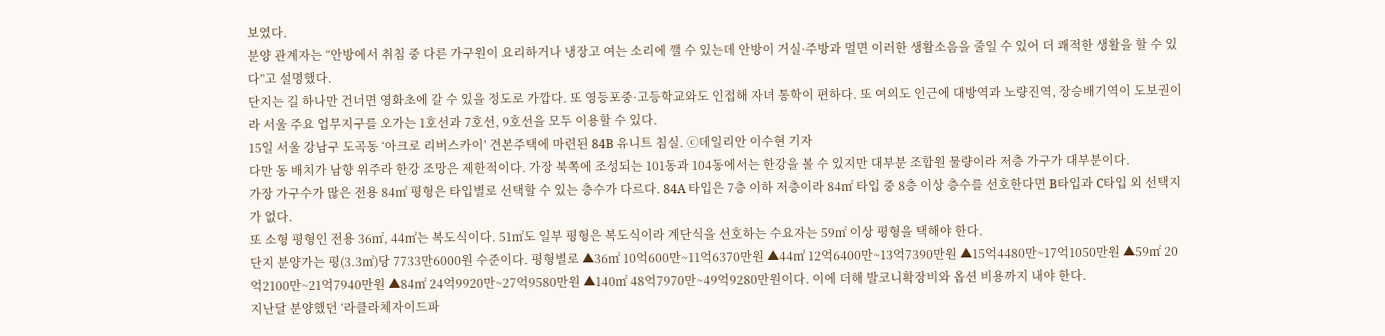보였다.
분양 관계자는 “안방에서 취침 중 다른 가구원이 요리하거나 냉장고 여는 소리에 깰 수 있는데 안방이 거실·주방과 멀면 이러한 생활소음을 줄일 수 있어 더 쾌적한 생활을 할 수 있다”고 설명했다.
단지는 길 하나만 건너면 영화초에 갈 수 있을 정도로 가깝다. 또 영등포중·고등학교와도 인접해 자녀 통학이 편하다. 또 여의도 인근에 대방역과 노량진역, 장승배기역이 도보권이라 서울 주요 업무지구를 오가는 1호선과 7호선, 9호선을 모두 이용할 수 있다.
15일 서울 강남구 도곡동 ‘아크로 리버스카이’ 견본주택에 마련된 84B 유니트 침실. ⓒ데일리안 이수현 기자
다만 동 배치가 남향 위주라 한강 조망은 제한적이다. 가장 북쪽에 조성되는 101동과 104동에서는 한강을 볼 수 있지만 대부분 조합원 물량이라 저층 가구가 대부분이다.
가장 가구수가 많은 전용 84㎡ 평형은 타입별로 선택할 수 있는 층수가 다르다. 84A 타입은 7층 이하 저층이라 84㎡ 타입 중 8층 이상 층수를 선호한다면 B타입과 C타입 외 선택지가 없다.
또 소형 평형인 전용 36㎡, 44㎡는 복도식이다. 51㎡도 일부 평형은 복도식이라 계단식을 선호하는 수요자는 59㎡ 이상 평형을 택해야 한다.
단지 분양가는 평(3.3㎡)당 7733만6000원 수준이다. 평형별로 ▲36㎡ 10억600만~11억6370만원 ▲44㎡ 12억6400만~13억7390만원 ▲15억4480만~17억1050만원 ▲59㎡ 20억2100만~21억7940만원 ▲84㎡ 24억9920만~27억9580만원 ▲140㎡ 48억7970만~49억9280만원이다. 이에 더해 발코니확장비와 옵션 비용까지 내야 한다.
지난달 분양했던 ‘라클라체자이드파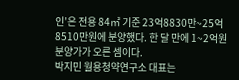인’은 전용 84㎡ 기준 23억8830만~25억8510만원에 분양했다. 한 달 만에 1~2억원 분양가가 오른 셈이다.
박지민 월용청약연구소 대표는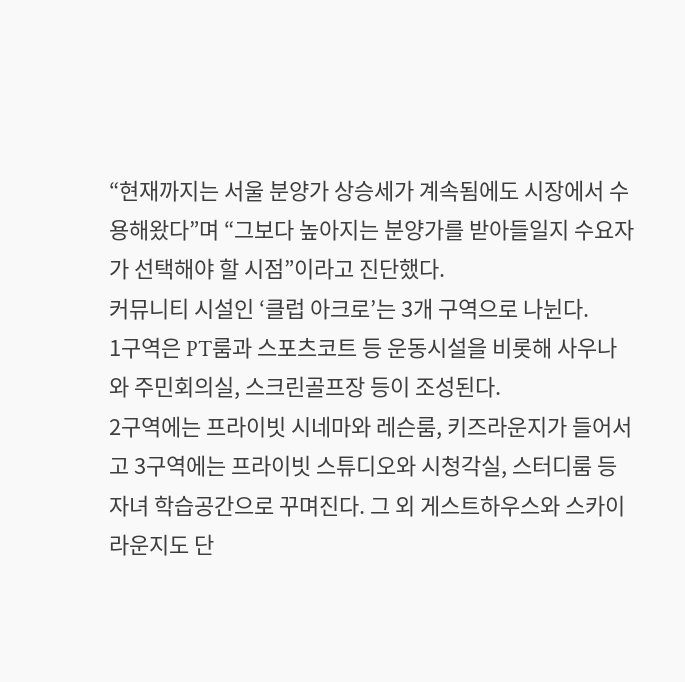“현재까지는 서울 분양가 상승세가 계속됨에도 시장에서 수용해왔다”며 “그보다 높아지는 분양가를 받아들일지 수요자가 선택해야 할 시점”이라고 진단했다.
커뮤니티 시설인 ‘클럽 아크로’는 3개 구역으로 나뉜다.
1구역은 PT룸과 스포츠코트 등 운동시설을 비롯해 사우나와 주민회의실, 스크린골프장 등이 조성된다.
2구역에는 프라이빗 시네마와 레슨룸, 키즈라운지가 들어서고 3구역에는 프라이빗 스튜디오와 시청각실, 스터디룸 등 자녀 학습공간으로 꾸며진다. 그 외 게스트하우스와 스카이라운지도 단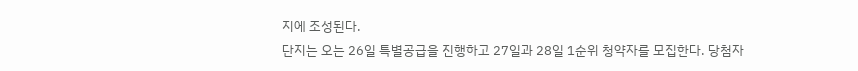지에 조성된다.
단지는 오는 26일 특별공급을 진행하고 27일과 28일 1순위 청약자를 모집한다. 당첨자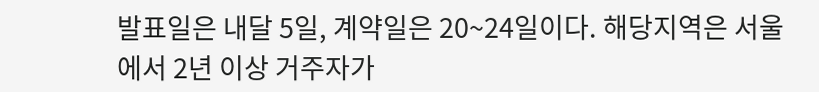발표일은 내달 5일, 계약일은 20~24일이다. 해당지역은 서울에서 2년 이상 거주자가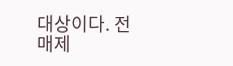대상이다. 전매제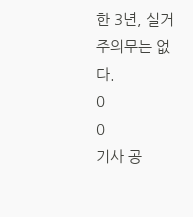한 3년, 실거주의무는 없다.
0
0
기사 공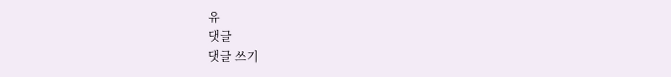유
댓글
댓글 쓰기